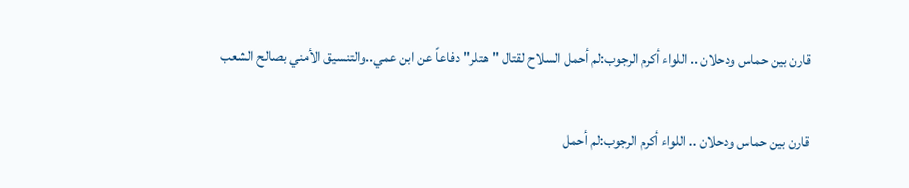قارن بين حماس ودحلان .. اللواء أكرم الرجوب:لم أحمل السلاح لقتال "هتلر" دفاعاً عن ابن عمي..والتنسيق الأمني بصالح الشعب

قارن بين حماس ودحلان .. اللواء أكرم الرجوب:لم أحمل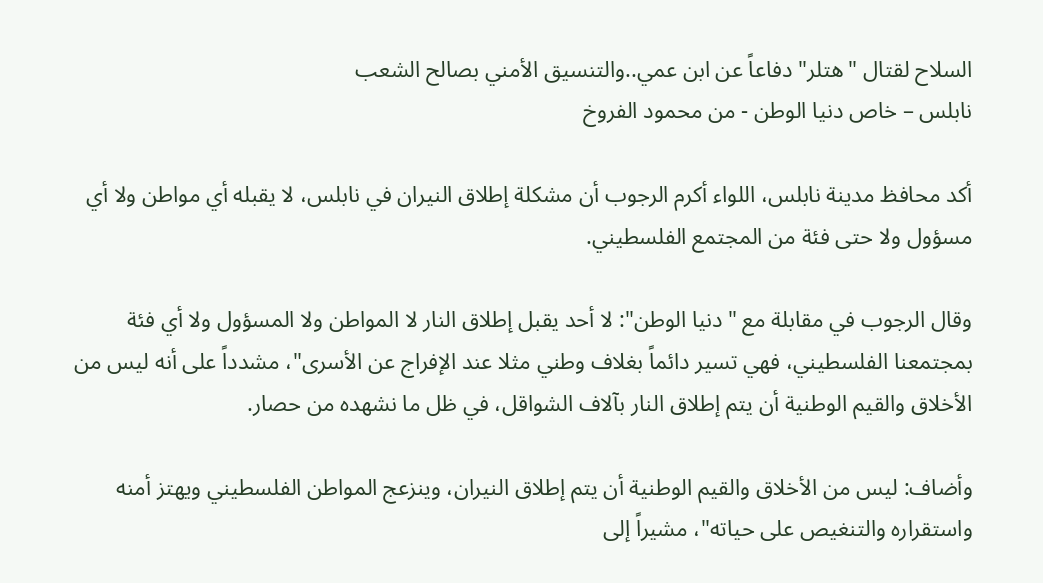السلاح لقتال "هتلر" دفاعاً عن ابن عمي..والتنسيق الأمني بصالح الشعب
نابلس – خاص دنيا الوطن - من محمود الفروخ

أكد محافظ مدينة نابلس، اللواء أكرم الرجوب أن مشكلة إطلاق النيران في نابلس، لا يقبله أي مواطن ولا أي مسؤول ولا حتى فئة من المجتمع الفلسطيني.

وقال الرجوب في مقابلة مع "دنيا الوطن": لا أحد يقبل إطلاق النار لا المواطن ولا المسؤول ولا أي فئة بمجتمعنا الفلسطيني، فهي تسير دائماً بغلاف وطني مثلا عند الإفراج عن الأسرى"، مشدداً على أنه ليس من الأخلاق والقيم الوطنية أن يتم إطلاق النار بآلاف الشواقل، في ظل ما نشهده من حصار.

وأضاف: ليس من الأخلاق والقيم الوطنية أن يتم إطلاق النيران، وينزعج المواطن الفلسطيني ويهتز أمنه واستقراره والتنغيص على حياته"، مشيراً إلى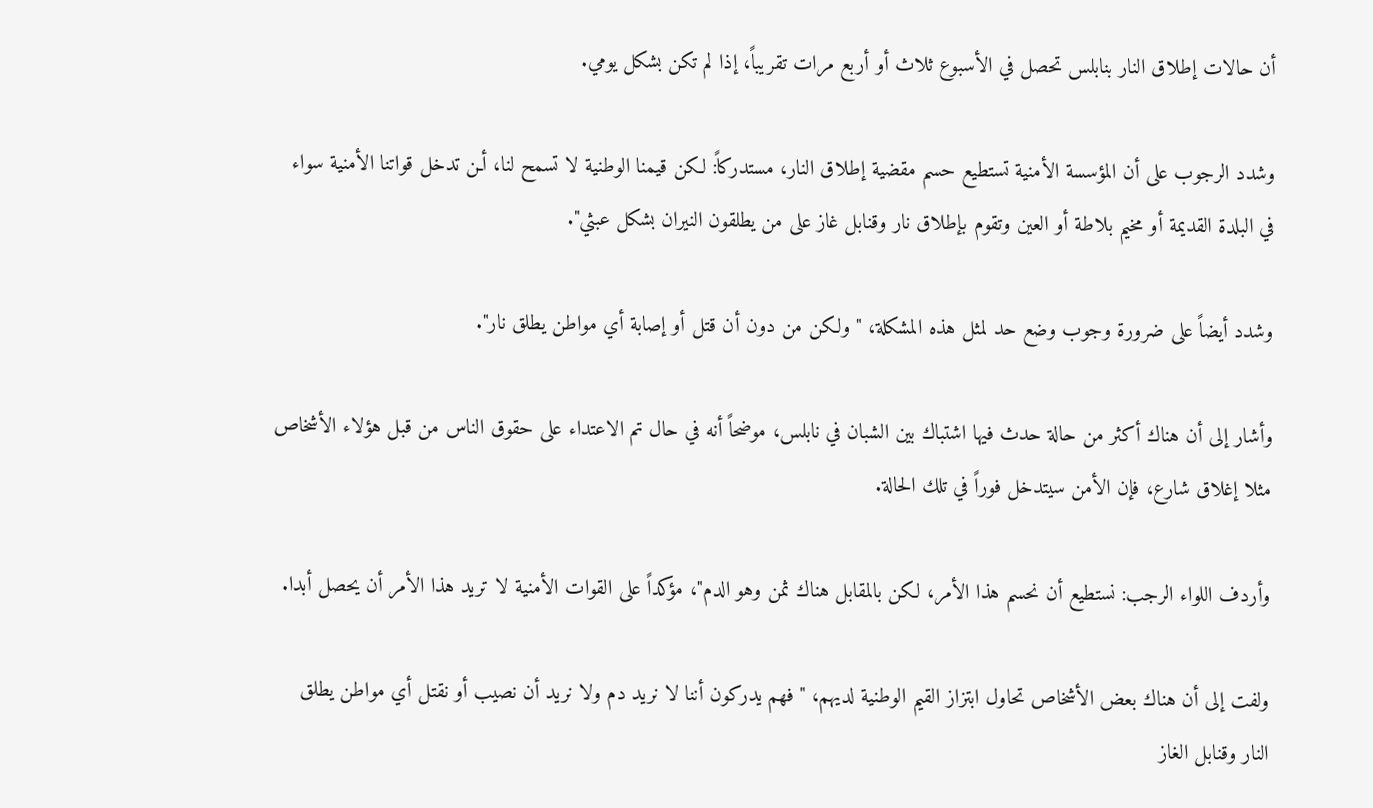أن حالات إطلاق النار بنابلس تحصل في الأسبوع ثلاث أو أربع مرات تقريباً، إذا لم تكن بشكل يومي.

وشدد الرجوب على أن المؤسسة الأمنية تستطيع حسم مقضية إطلاق النار، مستدركاً: لكن قيمنا الوطنية لا تسمح لنا، أـن تدخل قواتنا الأمنية سواء في البلدة القديمة أو مخيم بلاطة أو العين وتقوم بإطلاق نار وقنابل غاز على من يطلقون النيران بشكل عبثي".

وشدد أيضاً على ضرورة وجوب وضع حد لمثل هذه المشكلة، " ولكن من دون أن قتل أو إصابة أي مواطن يطلق نار".

وأشار إلى أن هناك أكثر من حالة حدث فيها اشتباك بين الشبان في نابلس، موضحاً أنه في حال تم الاعتداء على حقوق الناس من قبل هؤلاء الأشخاص مثلا إغلاق شارع، فإن الأمن سيتدخل فوراً في تلك الحالة.

وأردف اللواء الرجب: نستطيع أن نحسم هذا الأمر، لكن بالمقابل هناك ثمن وهو الدم"، مؤكداً على القوات الأمنية لا تريد هذا الأمر أن يحصل أبدا.

ولفت إلى أن هناك بعض الأشخاص تحاول ابتزاز القيم الوطنية لديهم، " فهم يدركون أننا لا نريد دم ولا نريد أن نصيب أو نقتل أي مواطن يطلق النار وقنابل الغاز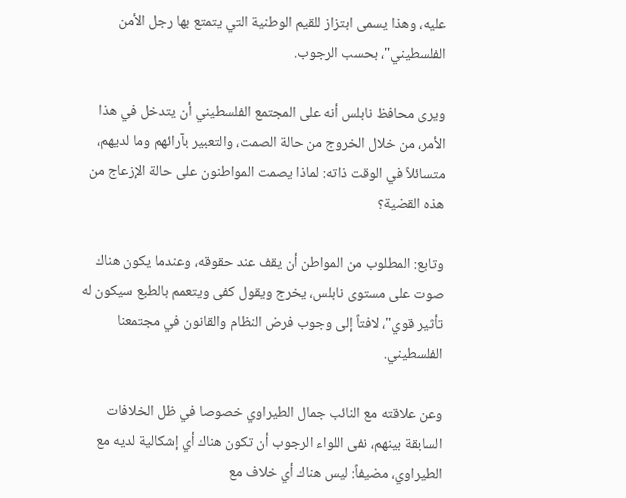عليه، وهذا يسمى ابتزاز للقيم الوطنية التي يتمتع بها رجل الأمن الفلسطيني"، بحسب الرجوب.

ويرى محافظ نابلس أنه على المجتمع الفلسطيني أن يتدخل في هذا الأمر، من خلال الخروج من حالة الصمت، والتعبير بآرائهم وما لديهم، متسائلاً في الوقت ذاته: لماذا يصمت المواطنون على حالة الإزعاج من هذه القضية؟

وتابع: المطلوب من المواطن أن يقف عند حقوقه، وعندما يكون هناك صوت على مستوى نابلس، يخرج ويقول كفى ويتعمم بالطبع سيكون له تأثير قوي"، لافتاً إلى وجوب فرض النظام والقانون في مجتمعنا الفلسطيني.

وعن علاقته مع النائب جمال الطيراوي خصوصا في ظل الخلافات السابقة بينهم، نفى اللواء الرجوب أن تكون هناك أي إشكالية لديه مع الطيراوي، مضيفاً: ليس هناك أي خلاف مع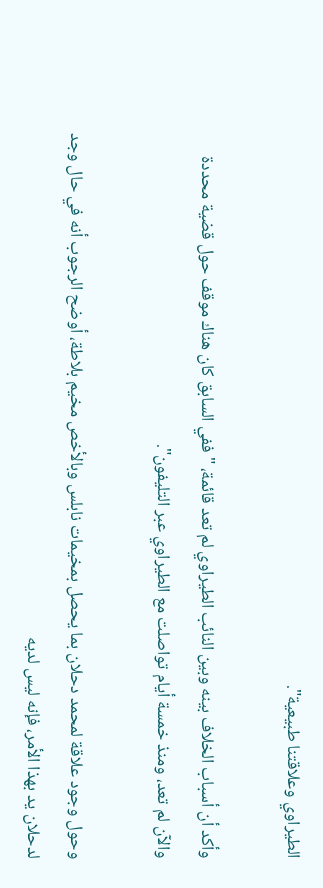الطيراوي وعلاقتنا طبيعية".

وأكد أن أسباب الخلاف بينه وبين النائب الطيراوي لم تعد قائمة، " ففي السابق كان هناك موقف حول قضية محددة والآن لم تعد، ومنذ خمسة أيام تواصلت مع الطيراوي عبر التليفون".

وحول وجود علاقة لمحمد دحلان بما يحصل بمخيمات نابلس وبالأخص مخيم بلاطة، أوضح الرجوب أنه في حال وجد لدحلان يد بهذا الأمر، فإنه ليس لديه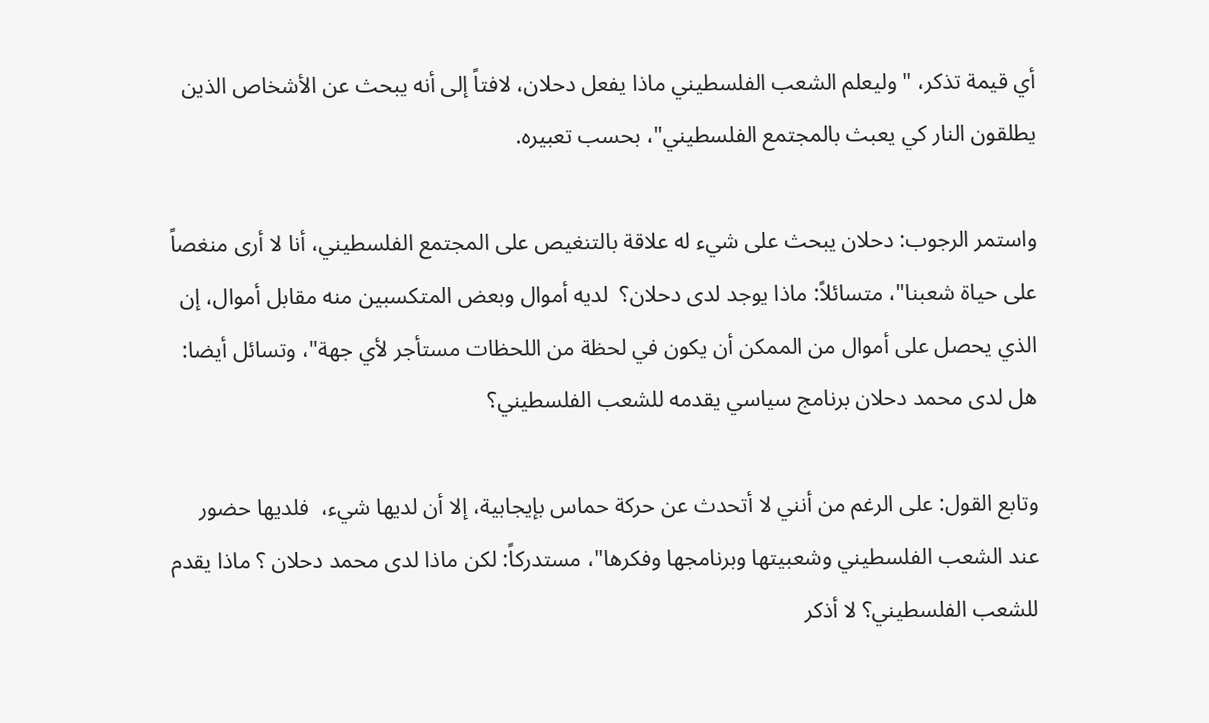أي قيمة تذكر، " وليعلم الشعب الفلسطيني ماذا يفعل دحلان، لافتاً إلى أنه يبحث عن الأشخاص الذين يطلقون النار كي يعبث بالمجتمع الفلسطيني"، بحسب تعبيره.

واستمر الرجوب: دحلان يبحث على شيء له علاقة بالتنغيص على المجتمع الفلسطيني، أنا لا أرى منغصاً على حياة شعبنا"، متسائلاً: ماذا يوجد لدى دحلان؟  لديه أموال وبعض المتكسبين منه مقابل أموال، إن الذي يحصل على أموال من الممكن أن يكون في لحظة من اللحظات مستأجر لأي جهة"، وتسائل أيضا: هل لدى محمد دحلان برنامج سياسي يقدمه للشعب الفلسطيني؟

وتابع القول: على الرغم من أنني لا أتحدث عن حركة حماس بإيجابية، إلا أن لديها شيء،  فلديها حضور عند الشعب الفلسطيني وشعبيتها وبرنامجها وفكرها"، مستدركاً: لكن ماذا لدى محمد دحلان ؟ ماذا يقدم للشعب الفلسطيني؟ لا أذكر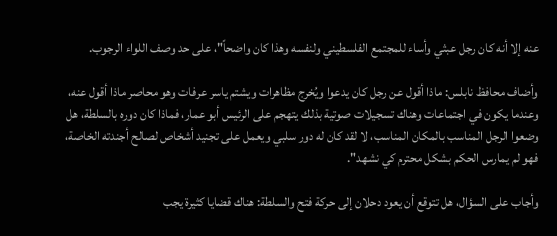عنه إلا أنه كان رجل عبثي وأساء للمجتمع الفلسطيني ولنفسه وهذا كان واضحاً"، على حد وصف اللواء الرجوب.

وأضاف محافظ نابلس: ماذا أقول عن رجل كان يدعوا ويُخرج مظاهرات ويشتم ياسر عرفات وهو محاصر ماذا أقول عنه، وعندما يكون في اجتماعات وهناك تسجيلات صوتية بذلك يتهجم على الرئيس أبو عمار، فماذا كان دوره بالسلطة، هل وضعوا الرجل المناسب بالمكان المناسب، لا لقد كان له دور سلبي ويعمل على تجنيد أشخاص لصالح أجندته الخاصة، فهو لم يمارس الحكم بشكل محترم كي نشهد".

وأجاب على السؤال، هل تتوقع أن يعود دحلان إلى حركة فتح والسلطة: هناك قضايا كثيرة يجب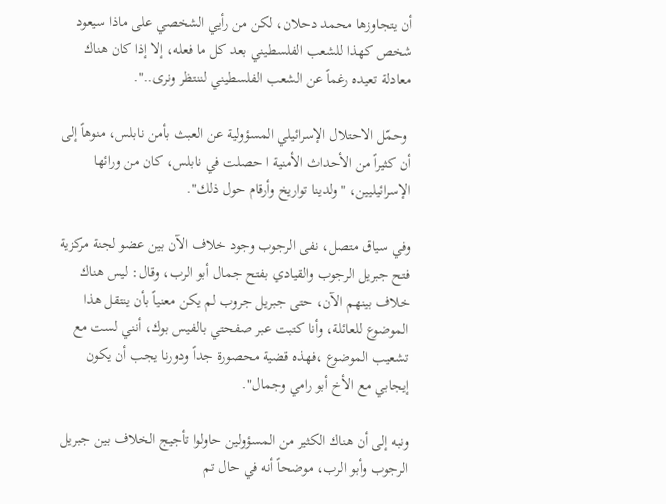أن يتجاوزها محمد دحلان، لكن من رأيي الشخصي على ماذا سيعود شخص كهذا للشعب الفلسطيني بعد كل ما فعله، إلا إذا كان هناك معادلة تعيده رغماً عن الشعب الفلسطيني لننتظر ونرى..".

 وحمّل الاحتلال الإسرائيلي المسؤولية عن العبث بأمن نابلس، منوهاً إلى أن كثيراً من الأحداث الأمنية ا حصلت في نابلس، كان من ورائها الإسرائيليين، "ولدينا تواريخ وأرقام حول ذلك".

وفي سياق متصل، نفى الرجوب وجود خلاف الآن بين عضو لجنة مركزية فتح جبريل الرجوب والقيادي بفتح جمال أبو الرب، وقال: ليس هناك خلاف بينهم الآن، حتى جبريل جروب لم يكن معنياً بأن ينتقل هذا الموضوع للعائلة، وأنا كتبت عبر صفحتي بالفيس بوك، أنني لست مع تشعيب الموضوع ،فهذه قضية محصورة جداً ودورنا يجب أن يكون إيجابي مع الأخ أبو رامي وجمال".

ونبه إلى أن هناك الكثير من المسؤولين حاولوا تأجيج الخلاف بين جبريل الرجوب وأبو الرب، موضحاً أنه في حال تم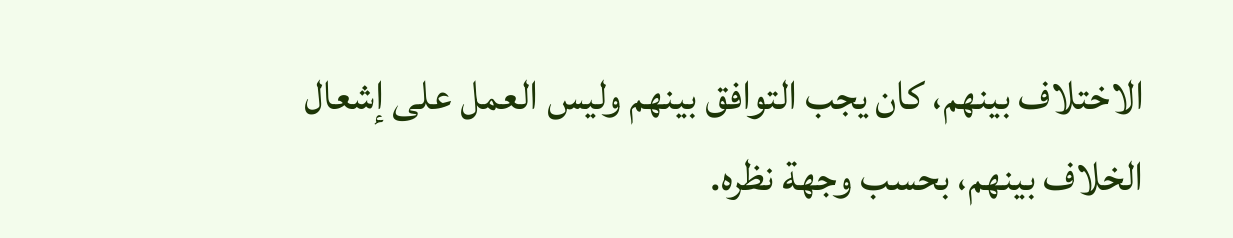الاختلاف بينهم، كان يجب التوافق بينهم وليس العمل على إشعال الخلاف بينهم، بحسب وجهة نظره.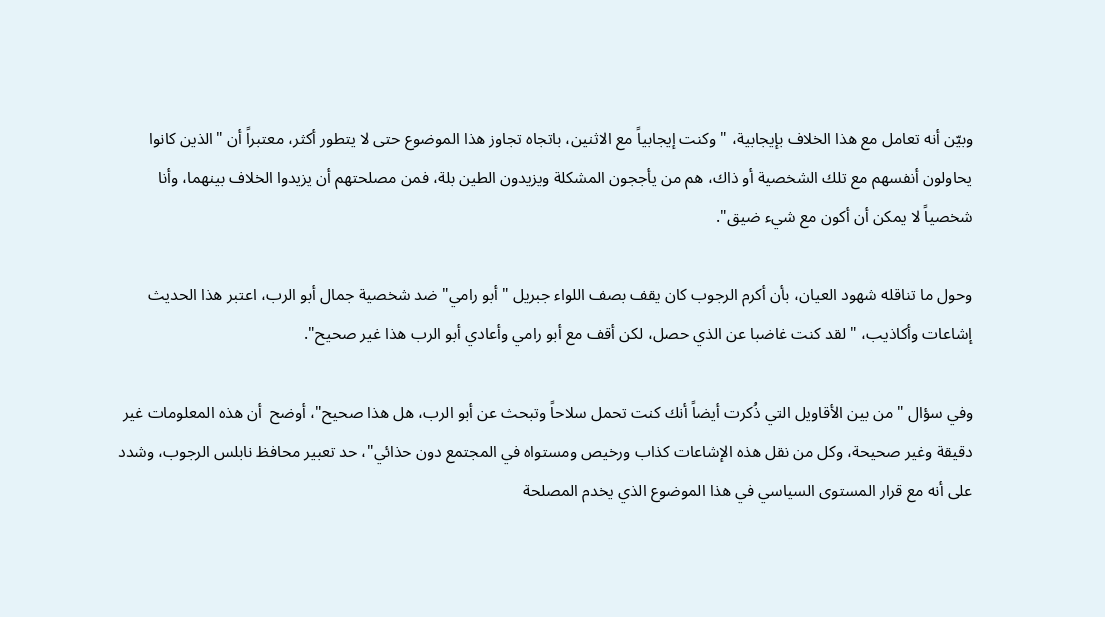وبيّن أنه تعامل مع هذا الخلاف بإيجابية، " وكنت إيجابياً مع الاثنين، باتجاه تجاوز هذا الموضوع حتى لا يتطور أكثر، معتبراً أن "الذين كانوا يحاولون أنفسهم مع تلك الشخصية أو ذاك، هم من يأججون المشكلة ويزيدون الطين بلة، فمن مصلحتهم أن يزيدوا الخلاف بينهما، وأنا شخصياً لا يمكن أن أكون مع شيء ضيق".

وحول ما تناقله شهود العيان، بأن أكرم الرجوب كان يقف بصف اللواء جبريل "أبو رامي" ضد شخصية جمال أبو الرب، اعتبر هذا الحديث إشاعات وأكاذيب، " لقد كنت غاضبا عن الذي حصل، لكن أقف مع أبو رامي وأعادي أبو الرب هذا غير صحيح".

وفي سؤال "من بين الأقاويل التي ذُكرت أيضاً أنك كنت تحمل سلاحاً وتبحث عن أبو الرب، هل هذا صحيح"، أوضح  أن هذه المعلومات غير دقيقة وغير صحيحة، وكل من نقل هذه الإشاعات كذاب ورخيص ومستواه في المجتمع دون حذائي"، حد تعبير محافظ نابلس الرجوب، وشدد على أنه مع قرار المستوى السياسي في هذا الموضوع الذي يخدم المصلحة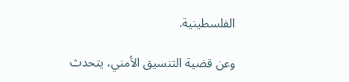الفلسطينية.

وعن قضية التنسيق الأمني، يتحدث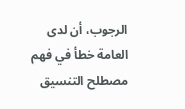الرجوب، أن لدى العامة خطأ في فهم مصطلح التنسيق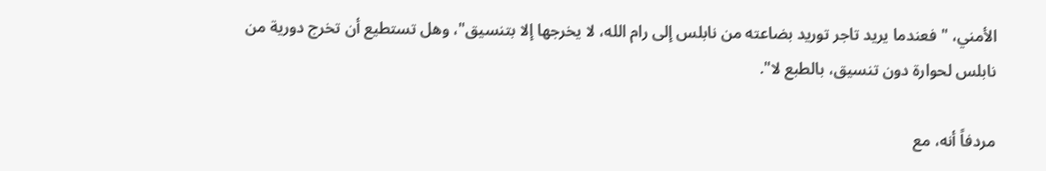الأمني، " فعندما يريد تاجر توريد بضاعته من نابلس إلى رام الله، لا يخرجها إلا بتنسيق"، وهل تستطيع أن تخرج دورية من نابلس لحوارة دون تنسيق، بالطبع لا".

مردفاً أنه، مع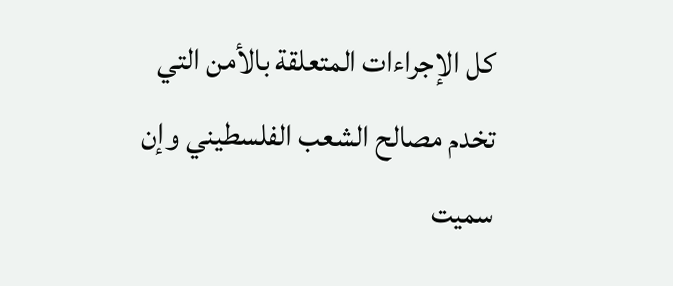كل الإجراءات المتعلقة بالأمن التي تخدم مصالح الشعب الفلسطيني وإن سميت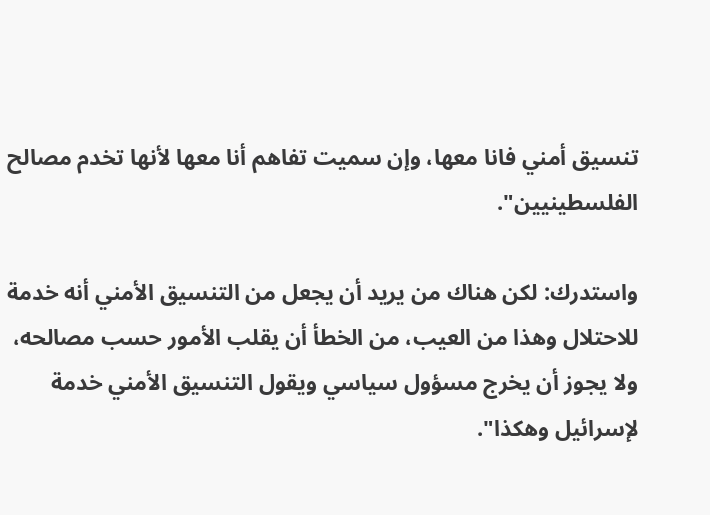تنسيق أمني فانا معها، وإن سميت تفاهم أنا معها لأنها تخدم مصالح الفلسطينيين".

واستدرك: لكن هناك من يريد أن يجعل من التنسيق الأمني أنه خدمة للاحتلال وهذا من العيب، من الخطأ أن يقلب الأمور حسب مصالحه، ولا يجوز أن يخرج مسؤول سياسي ويقول التنسيق الأمني خدمة لإسرائيل وهكذا".